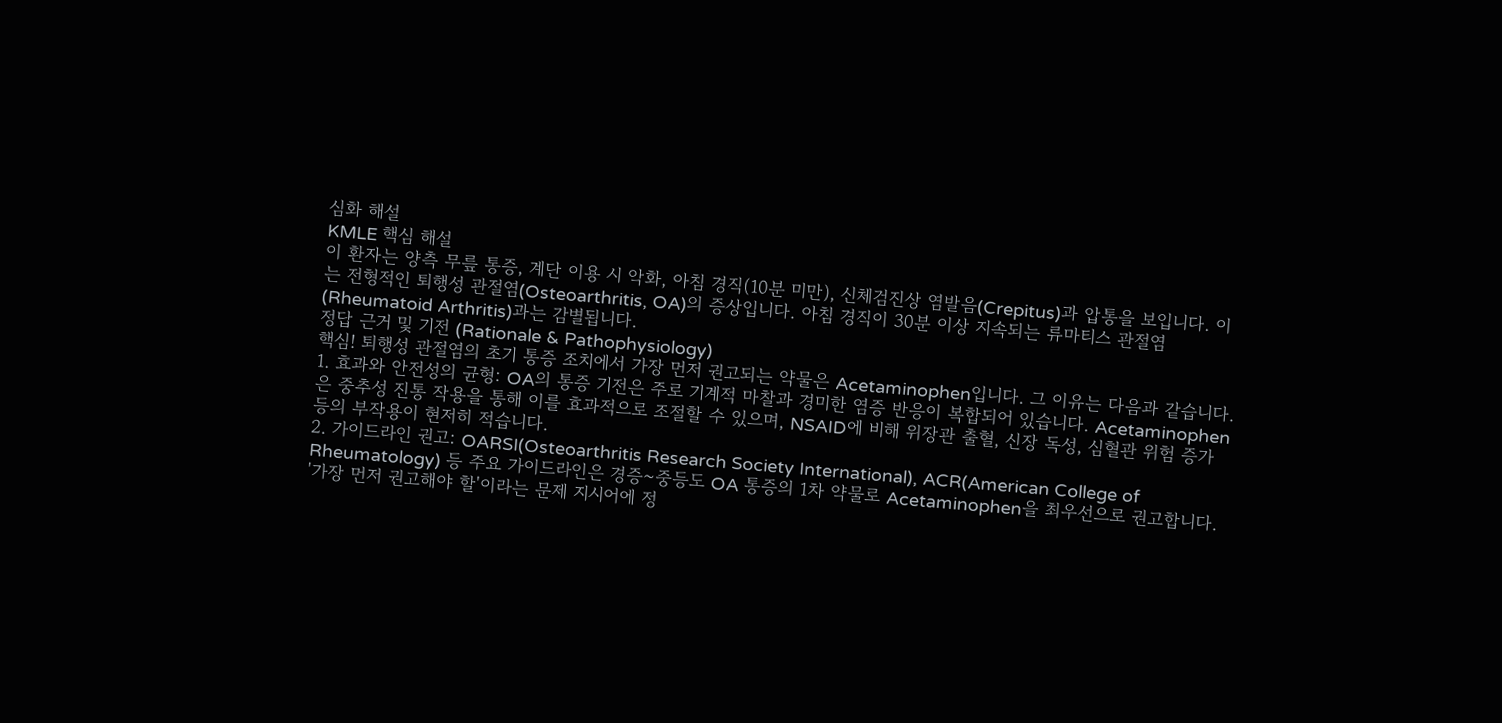심화 해설
KMLE 핵심 해설
이 환자는 양측 무릎 통증, 계단 이용 시 악화, 아침 경직(10분 미만), 신체검진상 염발음(Crepitus)과 압통을 보입니다. 이는 전형적인 퇴행성 관절염(Osteoarthritis, OA)의 증상입니다. 아침 경직이 30분 이상 지속되는 류마티스 관절염(Rheumatoid Arthritis)과는 감별됩니다.
정답 근거 및 기전 (Rationale & Pathophysiology)
핵심! 퇴행성 관절염의 초기 통증 조치에서 가장 먼저 권고되는 약물은 Acetaminophen입니다. 그 이유는 다음과 같습니다.
1. 효과와 안전성의 균형: OA의 통증 기전은 주로 기계적 마찰과 경미한 염증 반응이 복합되어 있습니다. Acetaminophen은 중추성 진통 작용을 통해 이를 효과적으로 조절할 수 있으며, NSAID에 비해 위장관 출혈, 신장 독성, 심혈관 위험 증가 등의 부작용이 현저히 적습니다.
2. 가이드라인 권고: OARSI(Osteoarthritis Research Society International), ACR(American College of Rheumatology) 등 주요 가이드라인은 경증~중등도 OA 통증의 1차 약물로 Acetaminophen을 최우선으로 권고합니다. '가장 먼저 권고해야 할'이라는 문제 지시어에 정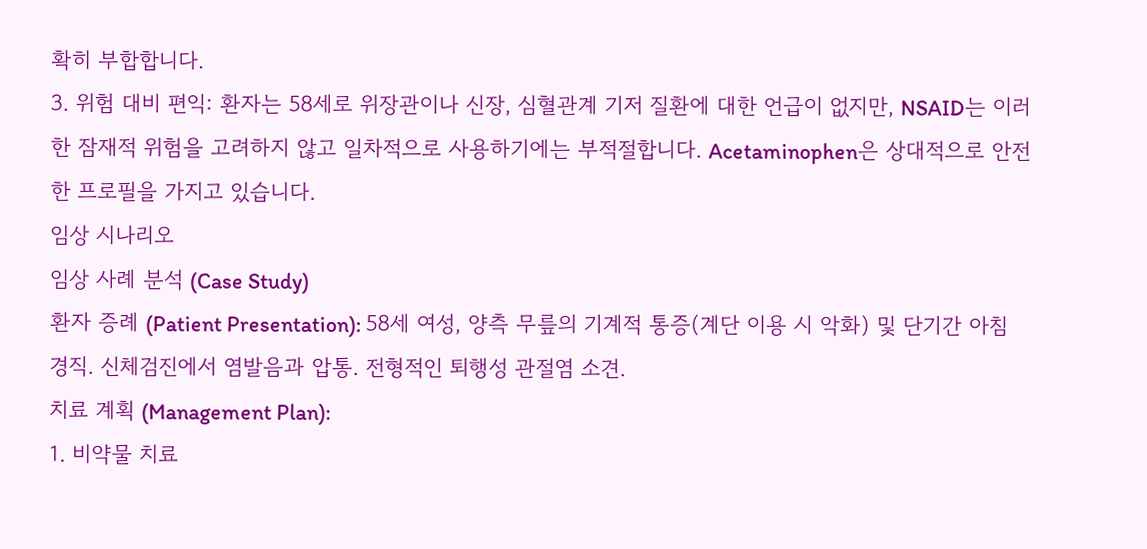확히 부합합니다.
3. 위험 대비 편익: 환자는 58세로 위장관이나 신장, 심혈관계 기저 질환에 대한 언급이 없지만, NSAID는 이러한 잠재적 위험을 고려하지 않고 일차적으로 사용하기에는 부적절합니다. Acetaminophen은 상대적으로 안전한 프로필을 가지고 있습니다.
임상 시나리오
임상 사례 분석 (Case Study)
환자 증례 (Patient Presentation): 58세 여성, 양측 무릎의 기계적 통증(계단 이용 시 악화) 및 단기간 아침 경직. 신체검진에서 염발음과 압통. 전형적인 퇴행성 관절염 소견.
치료 계획 (Management Plan):
1. 비약물 치료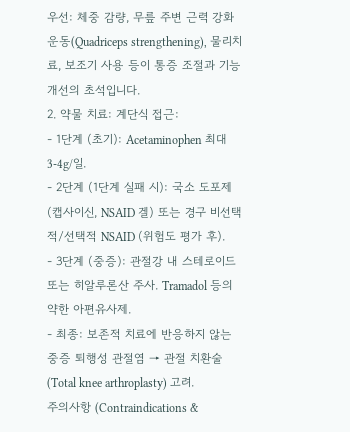우선: 체중 감량, 무릎 주변 근력 강화 운동(Quadriceps strengthening), 물리치료, 보조기 사용 등이 통증 조절과 기능 개선의 초석입니다.
2. 약물 치료: 계단식 접근:
- 1단계 (초기): Acetaminophen 최대 3-4g/일.
- 2단계 (1단계 실패 시): 국소 도포제(캡사이신, NSAID 겔) 또는 경구 비선택적/선택적 NSAID (위험도 평가 후).
- 3단계 (중증): 관절강 내 스테로이드 또는 히알루론산 주사. Tramadol 등의 약한 아편유사제.
- 최종: 보존적 치료에 반응하지 않는 중증 퇴행성 관절염 → 관절 치환술(Total knee arthroplasty) 고려.
주의사항 (Contraindications &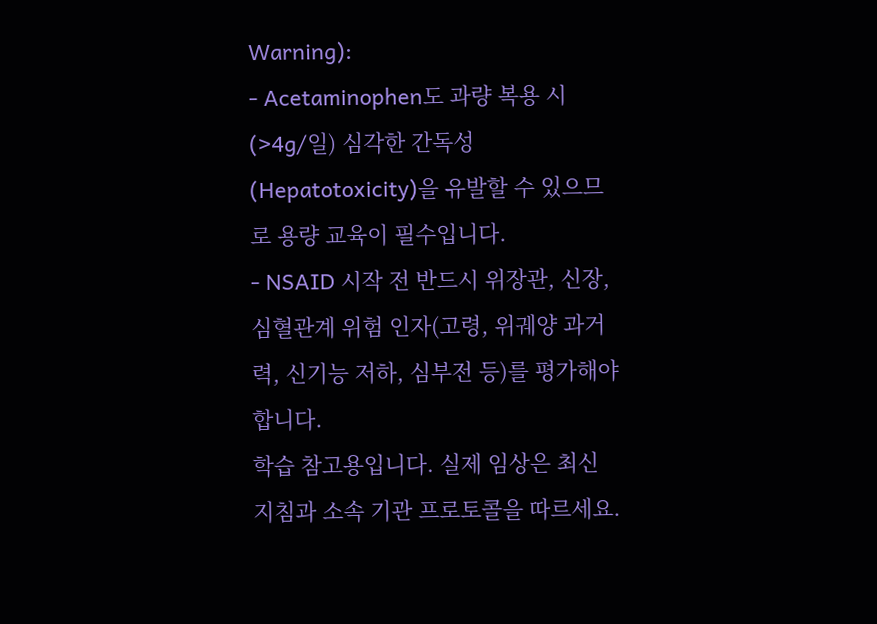Warning):
- Acetaminophen도 과량 복용 시(>4g/일) 심각한 간독성(Hepatotoxicity)을 유발할 수 있으므로 용량 교육이 필수입니다.
- NSAID 시작 전 반드시 위장관, 신장, 심혈관계 위험 인자(고령, 위궤양 과거력, 신기능 저하, 심부전 등)를 평가해야 합니다.
학습 참고용입니다. 실제 임상은 최신 지침과 소속 기관 프로토콜을 따르세요.